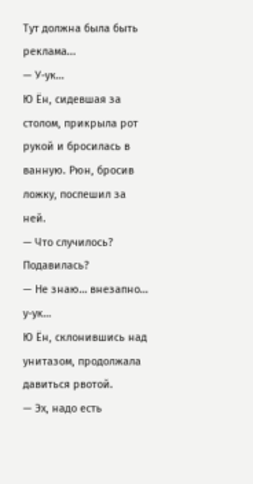Тут должна была быть реклама...
— У-ук…
Ю Ён, сидевшая за столом, прикрыла рот рукой и бросилась в ванную. Рюн, бросив ложку, поспешил за ней.
— Что случилось? Подавилась?
— Не знаю… внезапно… у-ук…
Ю Ён, склонившись над унитазом, продолжала давиться рвотой.
— Эх, надо есть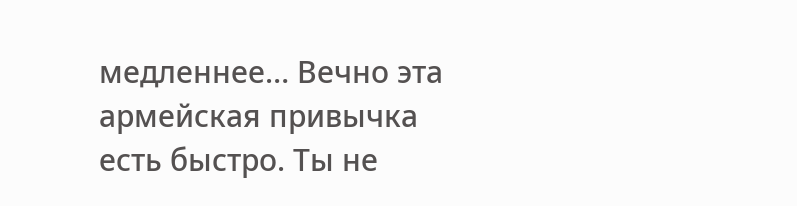медленнее… Вечно эта армейская привычка есть быстро. Ты не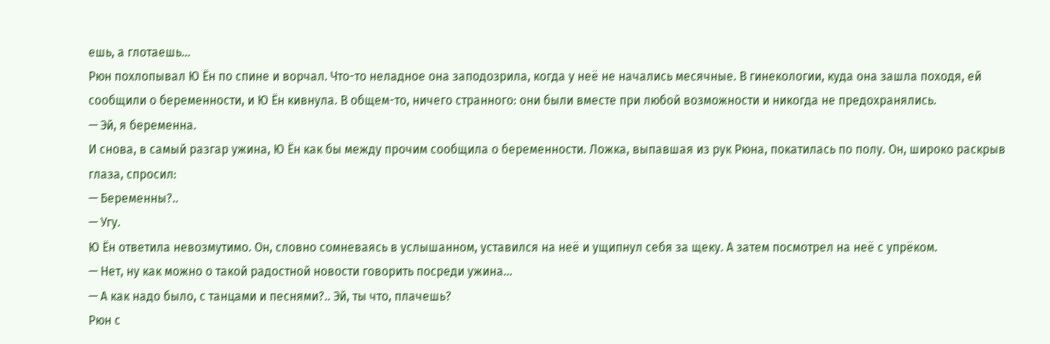ешь, а глотаешь…
Рюн похлопывал Ю Ён по спине и ворчал. Что-то неладное она заподозрила, когда у неё не начались месячные. В гинекологии, куда она зашла походя, ей сообщили о беременности, и Ю Ён кивнула. В общем-то, ничего странного: они были вместе при любой возможности и никогда не предохранялись.
— Эй, я беременна.
И снова, в самый разгар ужина, Ю Ён как бы между прочим сообщила о беременности. Ложка, выпавшая из рук Рюна, покатилась по полу. Он, широко раскрыв глаза, спросил:
— Беременны?..
— Угу.
Ю Ён ответила невозмутимо. Он, словно сомневаясь в услышанном, уставился на неё и ущипнул себя за щеку. А затем посмотрел на неё с упрёком.
— Нет, ну как можно о такой радостной новости говорить посреди ужина…
— А как надо было, с танцами и песнями?.. Эй, ты что, плачешь?
Рюн с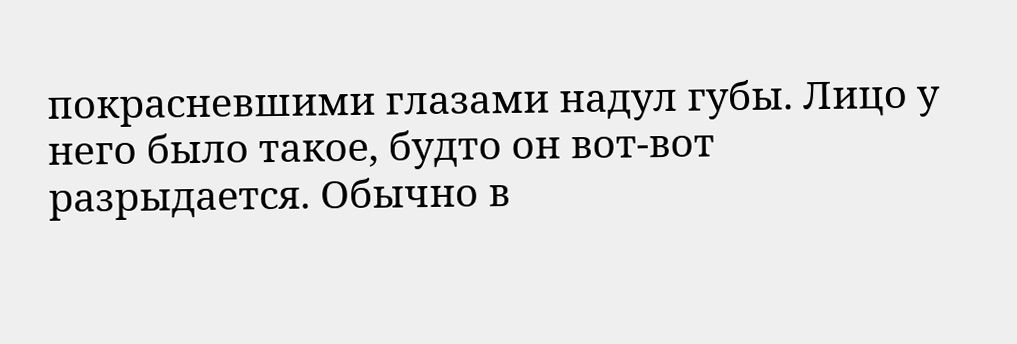покрасневшими глазами надул губы. Лицо у него было такое, будто он вот-вот разрыдается. Обычно в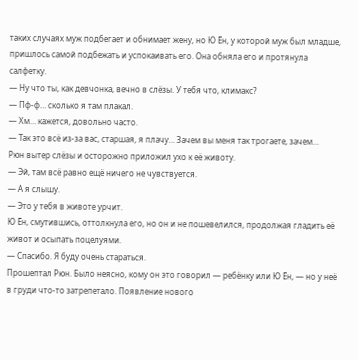таких случаях муж подбегает и обнимает жену, но Ю Ён, у которой муж был младше, пришлось самой подбежать и успокаивать его. Она обняла его и протянула салфетку.
— Ну что ты, как девчонка, вечно в слёзы. У тебя что, климакс?
— Пф-ф… сколько я там плакал.
— Хм… кажется, довольно часто.
— Так это всё из-за вас, старшая, я плачу… Зачем вы меня так трогаете, зачем…
Рюн вытер слёзы и осторожно приложил ухо к её животу.
— Эй, там всё равно ещё ничего не чувствуется.
— А я слышу.
— Это у тебя в животе урчит.
Ю Ён, смутившись, оттолкнула его, но он и не пошевелился, продолжая гладить её живот и осыпать поцелуями.
— Спасибо. Я буду очень стараться.
Прошептал Рюн. Было неясно, кому он это говорил — ребёнку или Ю Ён, — но у неё в груди что-то затрепетало. Появление нового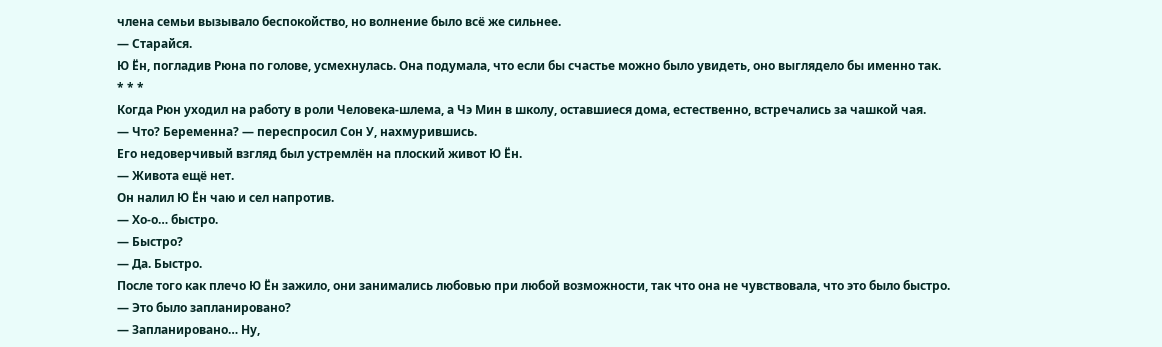члена семьи вызывало беспокойство, но волнение было всё же сильнее.
— Старайся.
Ю Ён, погладив Рюна по голове, усмехнулась. Она подумала, что если бы счастье можно было увидеть, оно выглядело бы именно так.
* * *
Когда Рюн уходил на работу в роли Человека-шлема, а Чэ Мин в школу, оставшиеся дома, естественно, встречались за чашкой чая.
— Что? Беременна? — переспросил Сон У, нахмурившись.
Его недоверчивый взгляд был устремлён на плоский живот Ю Ён.
— Живота ещё нет.
Он налил Ю Ён чаю и сел напротив.
— Хо-о… быстро.
— Быстро?
— Да. Быстро.
После того как плечо Ю Ён зажило, они занимались любовью при любой возможности, так что она не чувствовала, что это было быстро.
— Это было запланировано?
— Запланировано… Ну,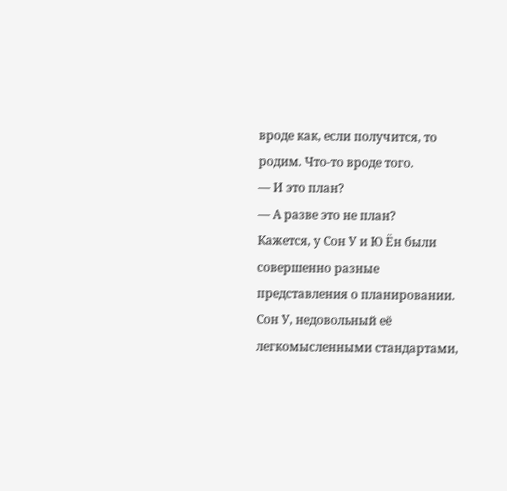вроде как, если получится, то родим. Что-то вроде того.
— И это план?
— А разве это не план?
Кажется, у Сон У и Ю Ён были совершенно разные представления о планировании. Сон У, недовольный её легкомысленными стандартами,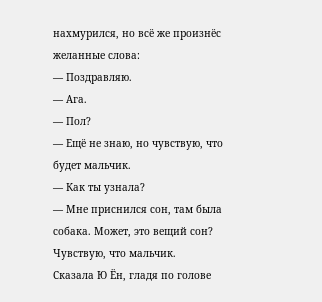нахмурился, но всё же произнёс желанные слова:
— Поздравляю.
— Ага.
— Пол?
— Ещё не знаю, но чувствую, что будет мальчик.
— Как ты узнала?
— Мне приснился сон, там была собака. Может, это вещий сон? Чувствую, что мальчик.
Сказала Ю Ён, гладя по голове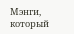Мэнги, который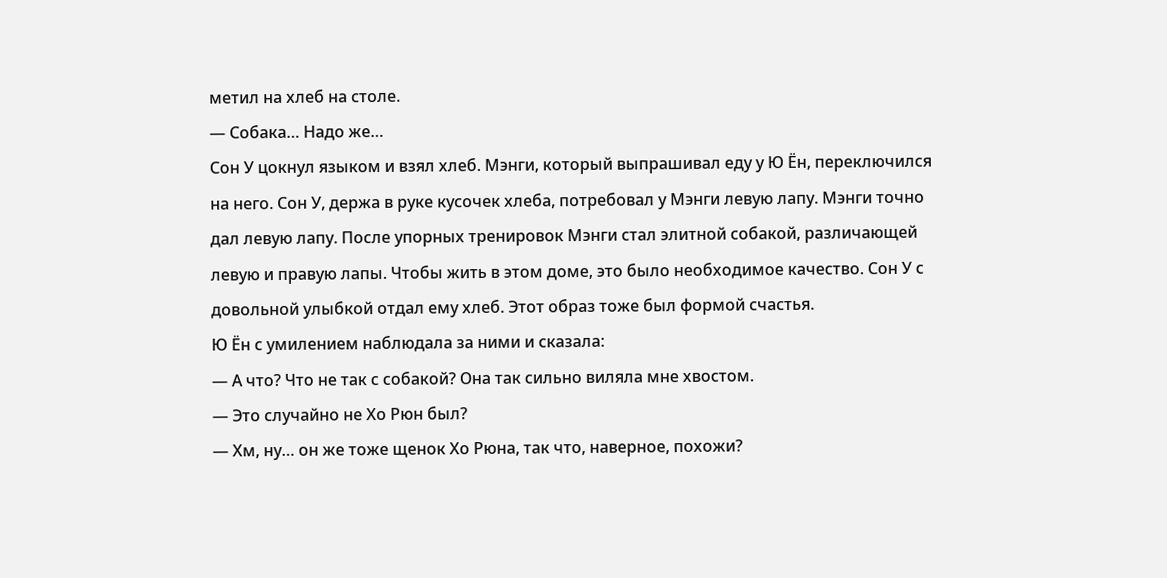метил на хлеб на столе.
— Собака… Надо же…
Сон У цокнул языком и взял хлеб. Мэнги, который выпрашивал еду у Ю Ён, переключился на него. Сон У, держа в руке кусочек хлеба, потребовал у Мэнги левую лапу. Мэнги точно дал левую лапу. После упорных тренировок Мэнги стал элитной собакой, различающей левую и правую лапы. Чтобы жить в этом доме, это было необходимое качество. Сон У с довольной улыбкой отдал ему хлеб. Этот образ тоже был формой счастья.
Ю Ён с умилением наблюдала за ними и сказала:
— А что? Что не так с собакой? Она так сильно виляла мне хвостом.
— Это случайно не Хо Рюн был?
— Хм, ну… он же тоже щенок Хо Рюна, так что, наверное, похожи?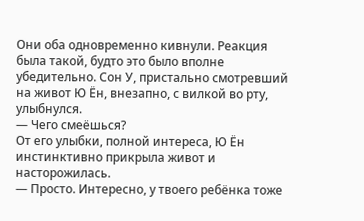Они оба одновременно кивнули. Реакция была такой, будто это было вполне убедительно. Сон У, пристально смотревший на живот Ю Ён, внезапно, с вилкой во рту, улыбнулся.
— Чего смеёшься?
От его улыбки, полной интереса, Ю Ён инстинктивно прикрыла живот и насторожилась.
— Просто. Интересно, у твоего ребёнка тоже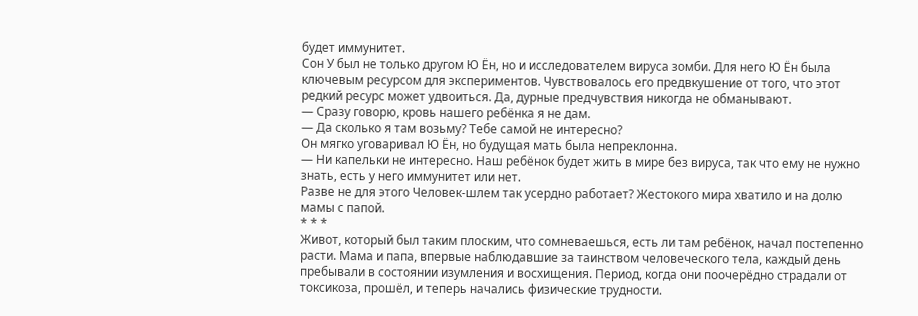будет иммунитет.
Сон У был не только другом Ю Ён, но и исследователем вируса зомби. Для него Ю Ён была ключевым ресурсом для экспериментов. Чувствовалось его предвкушение от того, что этот редкий ресурс может удвоиться. Да, дурные предчувствия никогда не обманывают.
— Сразу говорю, кровь нашего ребёнка я не дам.
— Да сколько я там возьму? Тебе самой не интересно?
Он мягко уговаривал Ю Ён, но будущая мать была непреклонна.
— Ни капельки не интересно. Наш ребёнок будет жить в мире без вируса, так что ему не нужно знать, есть у него иммунитет или нет.
Разве не для этого Человек-шлем так усердно работает? Жестокого мира хватило и на долю мамы с папой.
* * *
Живот, который был таким плоским, что сомневаешься, есть ли там ребёнок, начал постепенно расти. Мама и папа, впервые наблюдавшие за таинством человеческого тела, каждый день пребывали в состоянии изумления и восхищения. Период, когда они поочерёдно страдали от токсикоза, прошёл, и теперь начались физические трудности.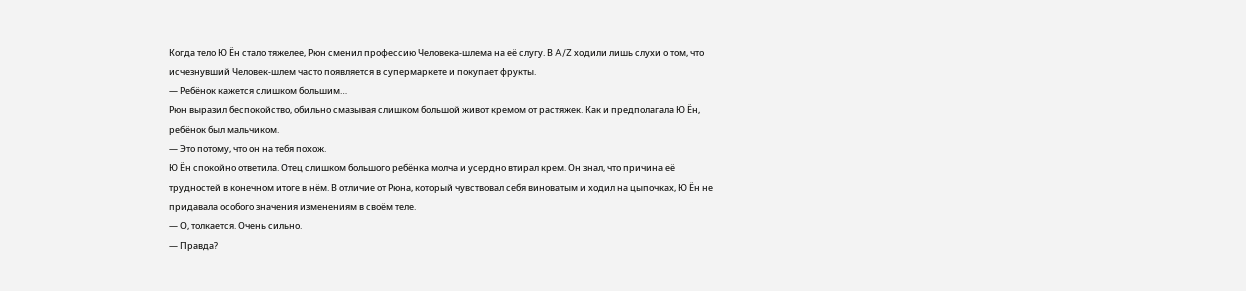Когда тело Ю Ён стало тяжелее, Рюн сменил профессию Человека-шлема на её слугу. В A/Z ходили лишь слухи о том, что исчезнувший Человек-шлем часто появляется в супермаркете и покупает фрукты.
— Ребёнок кажется слишком большим…
Рюн выразил беспокойство, обильно смазывая слишком большой живот кремом от растяжек. Как и предполагала Ю Ён, ребёнок был мальчиком.
— Это потому, что он на тебя похож.
Ю Ён спокойно ответила. Отец слишком большого ребёнка молча и усердно втирал крем. Он знал, что причина её трудностей в конечном итоге в нём. В отличие от Рюна, который чувствовал себя виноватым и ходил на цыпочках, Ю Ён не придавала особого значения изменениям в своём теле.
— О, толкается. Очень сильно.
— Правда?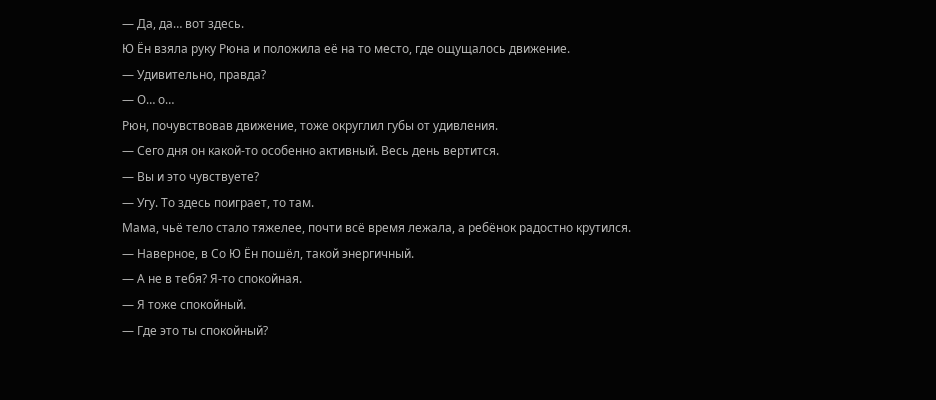— Да, да… вот здесь.
Ю Ён взяла руку Рюна и положила её на то место, где ощущалось движение.
— Удивительно, правда?
— О… о…
Рюн, почувствовав движение, тоже округлил губы от удивления.
— Сего дня он какой-то особенно активный. Весь день вертится.
— Вы и это чувствуете?
— Угу. То здесь поиграет, то там.
Мама, чьё тело стало тяжелее, почти всё время лежала, а ребёнок радостно крутился.
— Наверное, в Со Ю Ён пошёл, такой энергичный.
— А не в тебя? Я-то спокойная.
— Я тоже спокойный.
— Где это ты спокойный?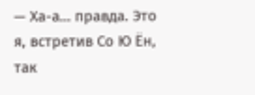— Ха-а… правда. Это я, встретив Со Ю Ён, так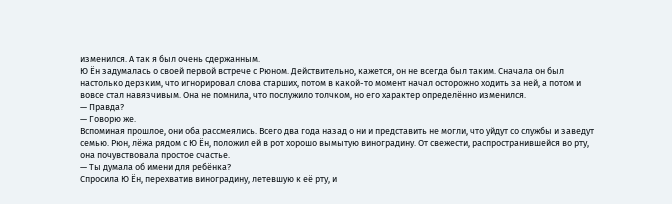изменился. А так я был очень сдержанным.
Ю Ён задумалась о своей первой встрече с Рюном. Действительно, кажется, он не всегда был таким. Сначала он был настолько дерзким, что игнорировал слова старших, потом в какой-то момент начал осторожно ходить за ней, а потом и вовсе стал навязчивым. Она не помнила, что послужило толчком, но его характер определённо изменился.
— Правда?
— Говорю же.
Вспоминая прошлое, они оба рассмеялись. Всего два года назад о ни и представить не могли, что уйдут со службы и заведут семью. Рюн, лёжа рядом с Ю Ён, положил ей в рот хорошо вымытую виноградину. От свежести, распространившейся во рту, она почувствовала простое счастье.
— Ты думала об имени для ребёнка?
Спросила Ю Ён, перехватив виноградину, летевшую к её рту, и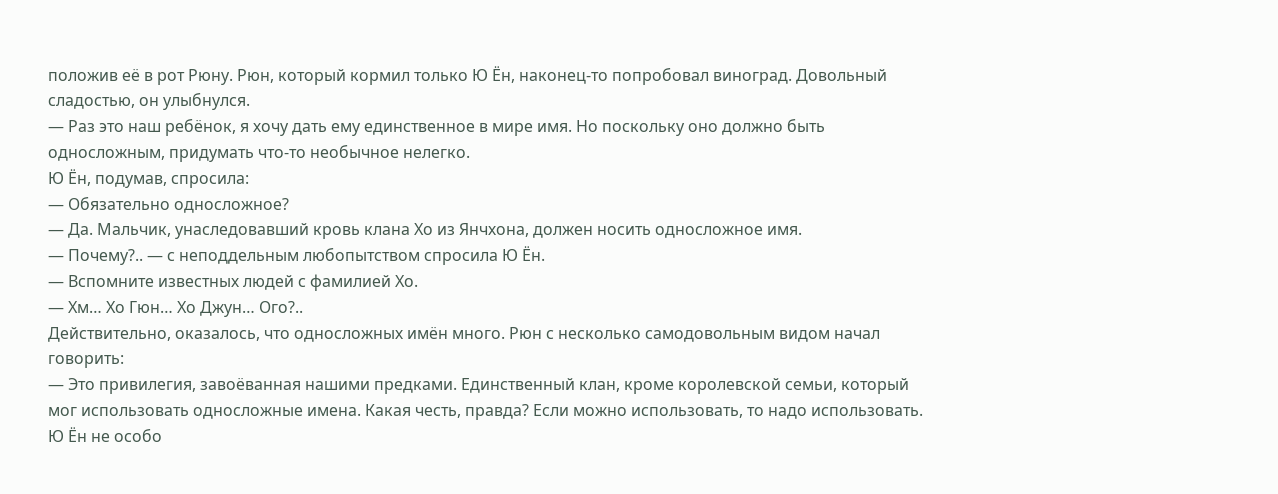положив её в рот Рюну. Рюн, который кормил только Ю Ён, наконец-то попробовал виноград. Довольный сладостью, он улыбнулся.
— Раз это наш ребёнок, я хочу дать ему единственное в мире имя. Но поскольку оно должно быть односложным, придумать что-то необычное нелегко.
Ю Ён, подумав, спросила:
— Обязательно односложное?
— Да. Мальчик, унаследовавший кровь клана Хо из Янчхона, должен носить односложное имя.
— Почему?.. — с неподдельным любопытством спросила Ю Ён.
— Вспомните известных людей с фамилией Хо.
— Хм… Хо Гюн… Хо Джун… Ого?..
Действительно, оказалось, что односложных имён много. Рюн с несколько самодовольным видом начал говорить:
— Это привилегия, завоёванная нашими предками. Единственный клан, кроме королевской семьи, который мог использовать односложные имена. Какая честь, правда? Если можно использовать, то надо использовать.
Ю Ён не особо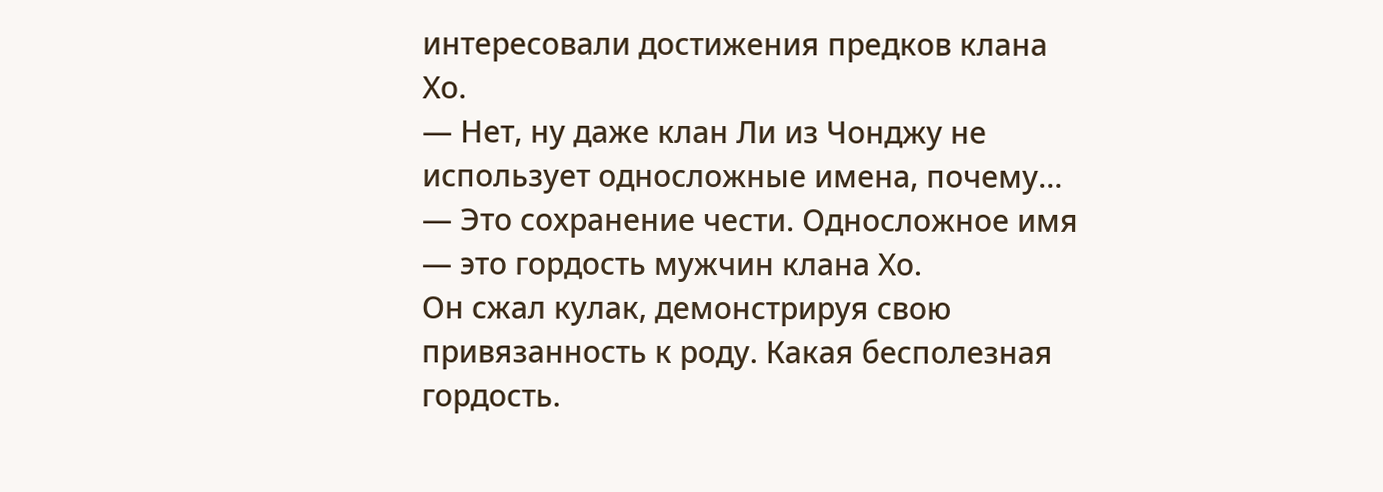интересовали достижения предков клана Хо.
— Нет, ну даже клан Ли из Чонджу не использует односложные имена, почему…
— Это сохранение чести. Односложное имя — это гордость мужчин клана Хо.
Он сжал кулак, демонстрируя свою привязанность к роду. Какая бесполезная гордость.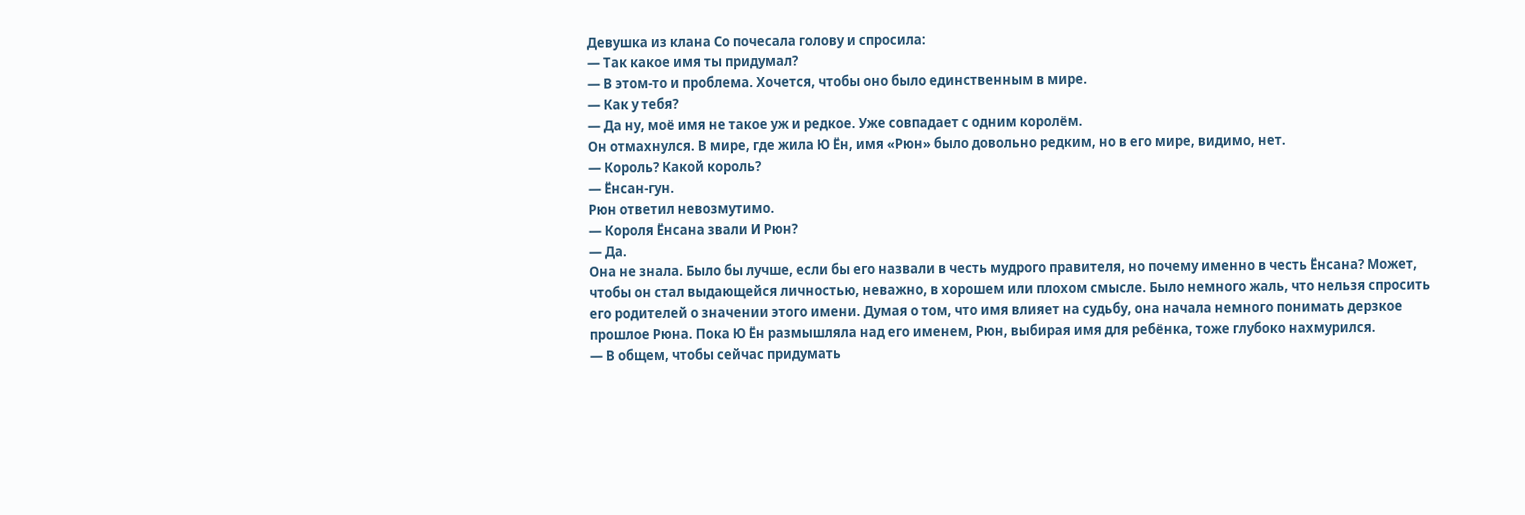Девушка из клана Со почесала голову и спросила:
— Так какое имя ты придумал?
— В этом-то и проблема. Хочется, чтобы оно было единственным в мире.
— Как у тебя?
— Да ну, моё имя не такое уж и редкое. Уже совпадает с одним королём.
Он отмахнулся. В мире, где жила Ю Ён, имя «Рюн» было довольно редким, но в его мире, видимо, нет.
— Король? Какой король?
— Ёнсан-гун.
Рюн ответил невозмутимо.
— Короля Ёнсана звали И Рюн?
— Да.
Она не знала. Было бы лучше, если бы его назвали в честь мудрого правителя, но почему именно в честь Ёнсана? Может, чтобы он стал выдающейся личностью, неважно, в хорошем или плохом смысле. Было немного жаль, что нельзя спросить его родителей о значении этого имени. Думая о том, что имя влияет на судьбу, она начала немного понимать дерзкое прошлое Рюна. Пока Ю Ён размышляла над его именем, Рюн, выбирая имя для ребёнка, тоже глубоко нахмурился.
— В общем, чтобы сейчас придумать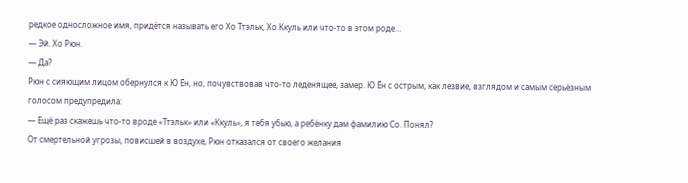редкое односложное имя, придётся называть его Хо Ттэльк, Хо Ккуль или что-то в этом роде…
— Эй. Хо Рюн.
— Да?
Рюн с сияющим лицом обернулся к Ю Ён, но, почувствовав что-то леденящее, замер. Ю Ён с острым, как лезвие, взглядом и самым серьёзным голосом предупредила:
— Ещё раз скажешь что-то вроде «Ттэльк» или «Ккуль», я тебя убью, а ребёнку дам фамилию Со. Понял?
От смертельной угрозы, повисшей в воздухе, Рюн отказался от своего желания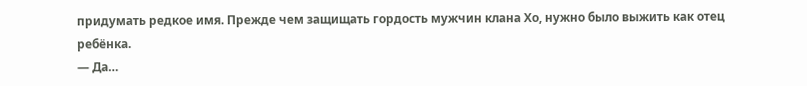придумать редкое имя. Прежде чем защищать гордость мужчин клана Хо, нужно было выжить как отец ребёнка.
— Да…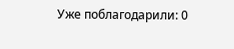Уже поблагодарили: 0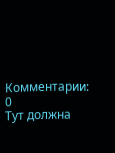Комментарии: 0
Тут должна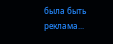была быть реклама...